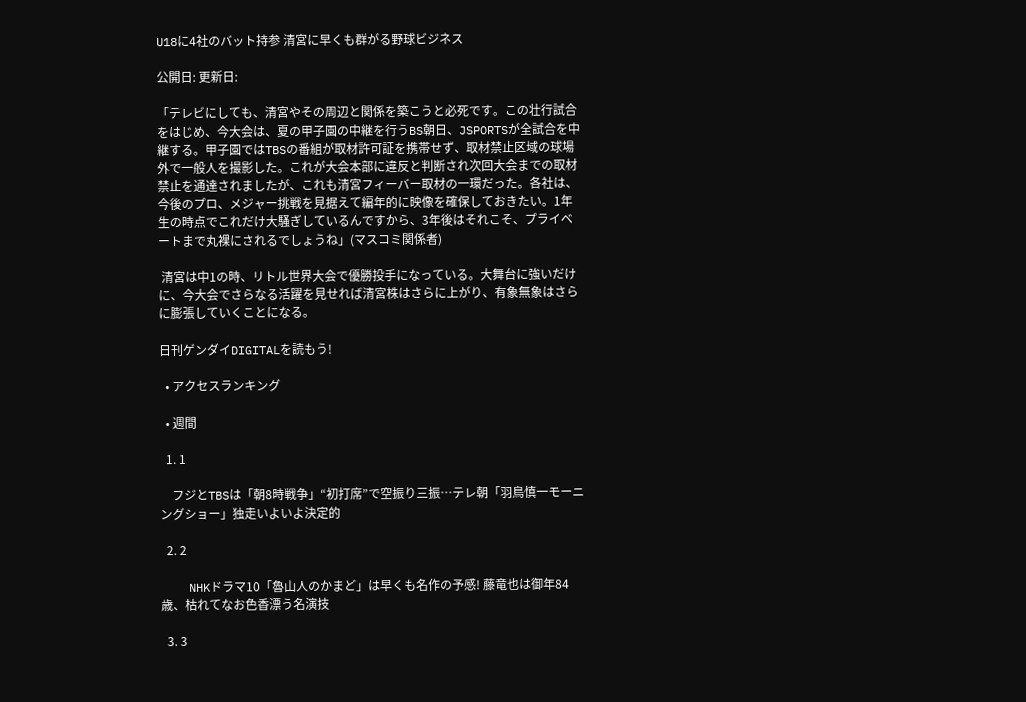U18に4社のバット持参 清宮に早くも群がる野球ビジネス

公開日: 更新日:

「テレビにしても、清宮やその周辺と関係を築こうと必死です。この壮行試合をはじめ、今大会は、夏の甲子園の中継を行うBS朝日、JSPORTSが全試合を中継する。甲子園ではTBSの番組が取材許可証を携帯せず、取材禁止区域の球場外で一般人を撮影した。これが大会本部に違反と判断され次回大会までの取材禁止を通達されましたが、これも清宮フィーバー取材の一環だった。各社は、今後のプロ、メジャー挑戦を見据えて編年的に映像を確保しておきたい。1年生の時点でこれだけ大騒ぎしているんですから、3年後はそれこそ、プライベートまで丸裸にされるでしょうね」(マスコミ関係者)

 清宮は中1の時、リトル世界大会で優勝投手になっている。大舞台に強いだけに、今大会でさらなる活躍を見せれば清宮株はさらに上がり、有象無象はさらに膨張していくことになる。

日刊ゲンダイDIGITALを読もう!

  • アクセスランキング

  • 週間

  1. 1

    フジとTBSは「朝8時戦争」“初打席”で空振り三振…テレ朝「羽鳥慎一モーニングショー」独走いよいよ決定的

  2. 2

    NHKドラマ10「魯山人のかまど」は早くも名作の予感! 藤竜也は御年84歳、枯れてなお色香漂う名演技

  3. 3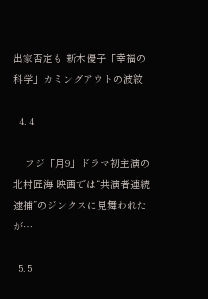出家否定も 新木優子「幸福の科学」カミングアウトの波紋

  4. 4

    フジ「月9」ドラマ初主演の北村匠海 映画では“共演者連続逮捕”のジンクスに見舞われたが…

  5. 5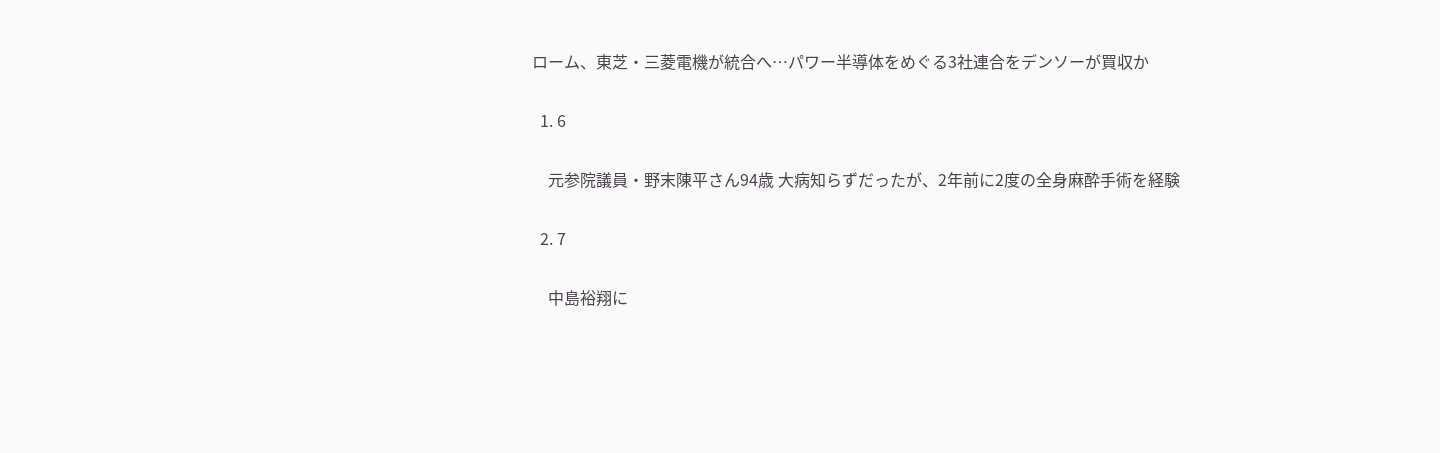ローム、東芝・三菱電機が統合へ…パワー半導体をめぐる3社連合をデンソーが買収か

  1. 6

    元参院議員・野末陳平さん94歳 大病知らずだったが、2年前に2度の全身麻酔手術を経験

  2. 7

    中島裕翔に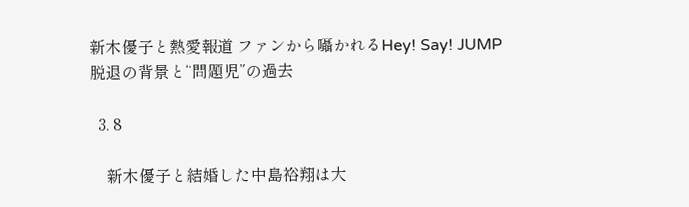新木優子と熱愛報道 ファンから囁かれるHey! Say! JUMP脱退の背景と“問題児”の過去

  3. 8

    新木優子と結婚した中島裕翔は大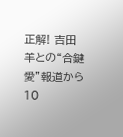正解! 吉田羊との“合鍵愛”報道から10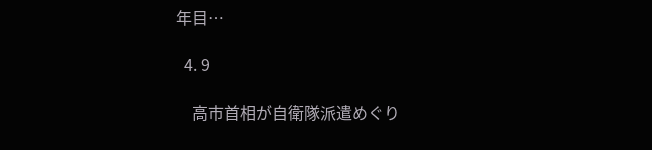年目…

  4. 9

    高市首相が自衛隊派遣めぐり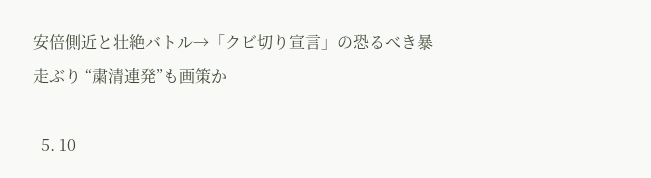安倍側近と壮絶バトル→「クビ切り宣言」の恐るべき暴走ぶり “粛清連発”も画策か

  5. 10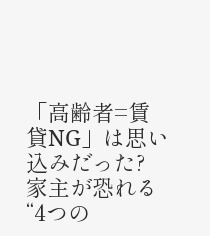「高齢者=賃貸NG」は思い込みだった? 家主が恐れる“4つの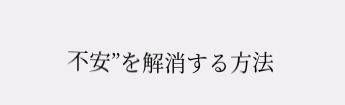不安”を解消する方法